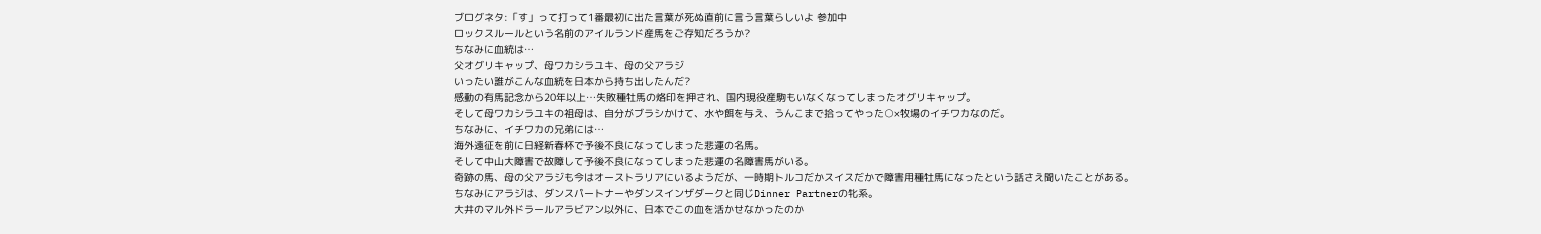ブログネタ:「す」って打って1番最初に出た言葉が死ぬ直前に言う言葉らしいよ 参加中
ロックスルールという名前のアイルランド産馬をご存知だろうか?
ちなみに血統は…
父オグリキャップ、母ワカシラユキ、母の父アラジ
いったい誰がこんな血統を日本から持ち出したんだ?
感動の有馬記念から20年以上…失敗種牡馬の烙印を押され、国内現役産駒もいなくなってしまったオグリキャップ。
そして母ワカシラユキの祖母は、自分がブラシかけて、水や餌を与え、うんこまで拾ってやった○×牧場のイチワカなのだ。
ちなみに、イチワカの兄弟には…
海外遠征を前に日経新春杯で予後不良になってしまった悲運の名馬。
そして中山大障害で故障して予後不良になってしまった悲運の名障害馬がいる。
奇跡の馬、母の父アラジも今はオーストラリアにいるようだが、一時期トルコだかスイスだかで障害用種牡馬になったという話さえ聞いたことがある。
ちなみにアラジは、ダンスパートナーやダンスインザダークと同じDinner Partnerの牝系。
大井のマル外ドラールアラビアン以外に、日本でこの血を活かせなかったのか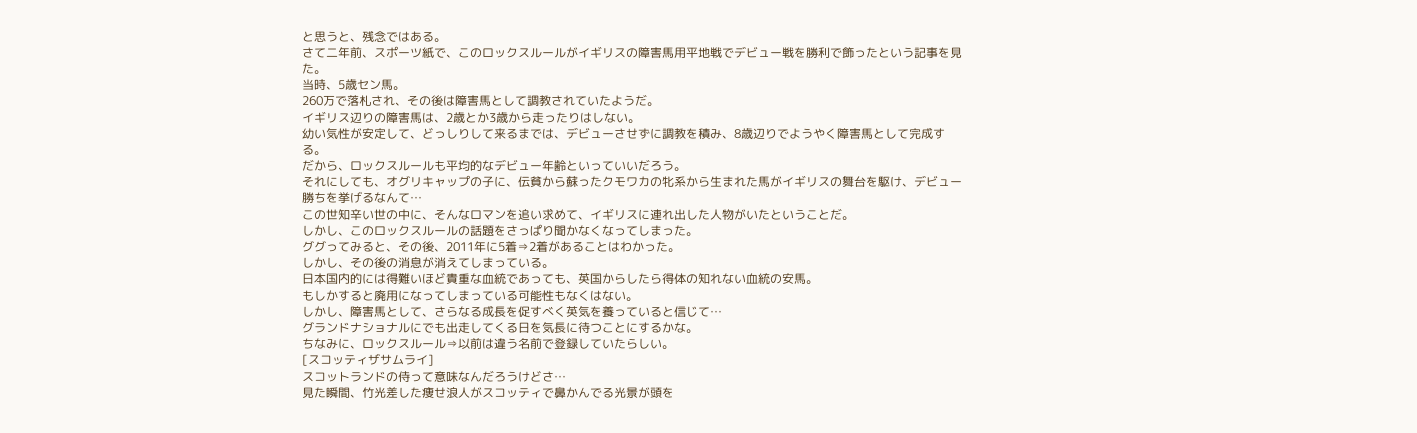と思うと、残念ではある。
さて二年前、スポーツ紙で、このロックスルールがイギリスの障害馬用平地戦でデビュー戦を勝利で飾ったという記事を見た。
当時、5歳セン馬。
260万で落札され、その後は障害馬として調教されていたようだ。
イギリス辺りの障害馬は、2歳とか3歳から走ったりはしない。
幼い気性が安定して、どっしりして来るまでは、デビューさせずに調教を積み、8歳辺りでようやく障害馬として完成する。
だから、ロックスルールも平均的なデビュー年齢といっていいだろう。
それにしても、オグリキャップの子に、伝貧から蘇ったクモワカの牝系から生まれた馬がイギリスの舞台を駆け、デビュー勝ちを挙げるなんて…
この世知辛い世の中に、そんなロマンを追い求めて、イギリスに連れ出した人物がいたということだ。
しかし、このロックスルールの話題をさっぱり聞かなくなってしまった。
ググってみると、その後、2011年に5着⇒2着があることはわかった。
しかし、その後の消息が消えてしまっている。
日本国内的には得難いほど貴重な血統であっても、英国からしたら得体の知れない血統の安馬。
もしかすると廃用になってしまっている可能性もなくはない。
しかし、障害馬として、さらなる成長を促すべく英気を養っていると信じて…
グランドナショナルにでも出走してくる日を気長に待つことにするかな。
ちなみに、ロックスルール⇒以前は違う名前で登録していたらしい。
[スコッティザサムライ]
スコットランドの侍って意味なんだろうけどさ…
見た瞬間、竹光差した痩せ浪人がスコッティで鼻かんでる光景が頭を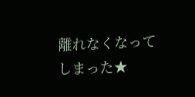離れなくなってしまった★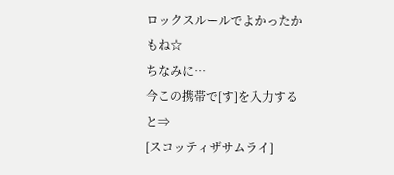ロックスルールでよかったかもね☆
ちなみに…
今この携帯で[す]を入力すると⇒
[スコッティザサムライ]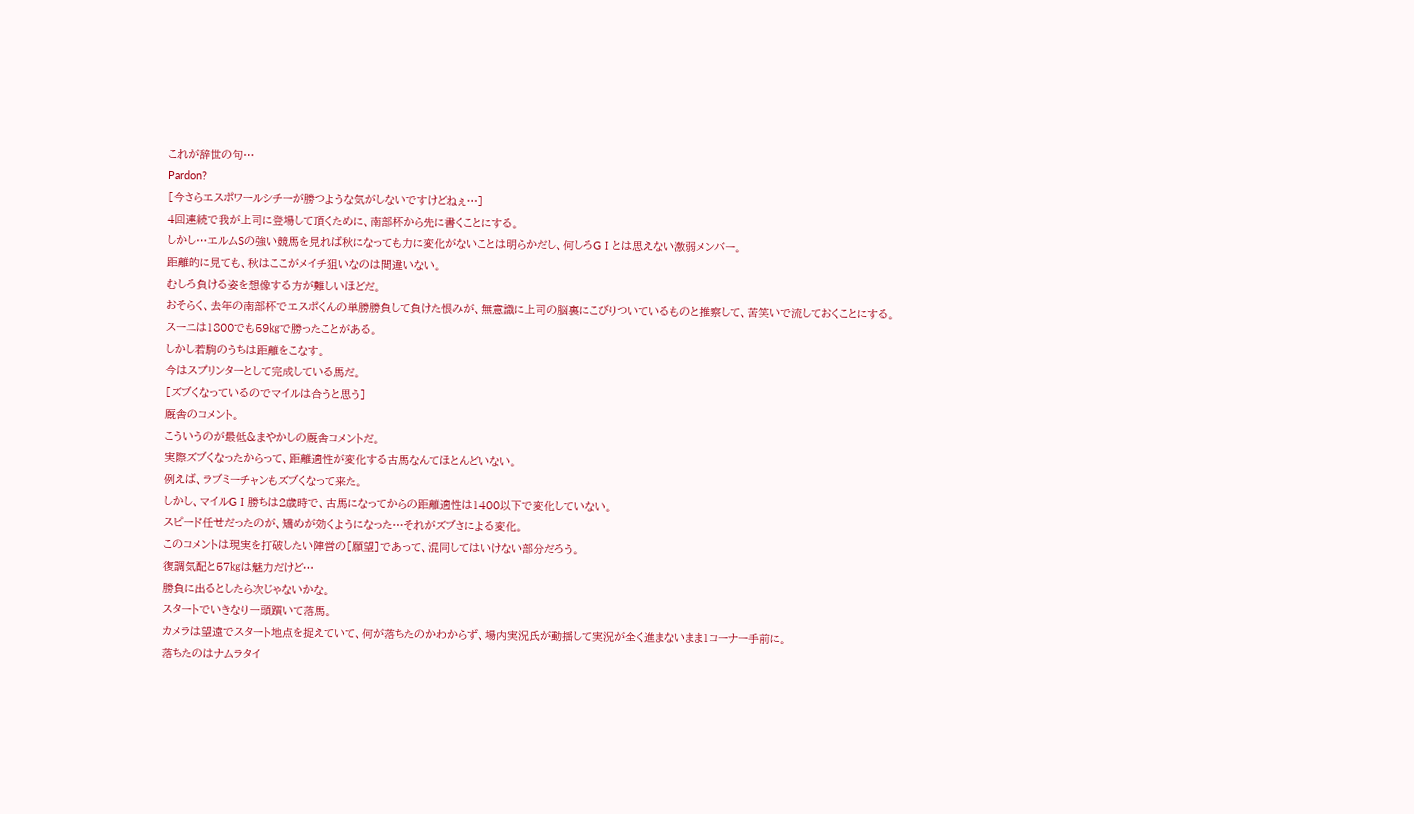これが辞世の句…
Pardon?
[今さらエスポワールシチーが勝つような気がしないですけどねぇ…]
4回連続で我が上司に登場して頂くために、南部杯から先に書くことにする。
しかし…エルムSの強い競馬を見れば秋になっても力に変化がないことは明らかだし、何しろGⅠとは思えない激弱メンバー。
距離的に見ても、秋はここがメイチ狙いなのは間違いない。
むしろ負ける姿を想像する方が難しいほどだ。
おそらく、去年の南部杯でエスポくんの単勝勝負して負けた恨みが、無意識に上司の脳裏にこびりついているものと推察して、苦笑いで流しておくことにする。
スーニは1800でも59㎏で勝ったことがある。
しかし若駒のうちは距離をこなす。
今はスプリンターとして完成している馬だ。
[ズブくなっているのでマイルは合うと思う]
厩舎のコメント。
こういうのが最低&まやかしの厩舎コメントだ。
実際ズブくなったからって、距離適性が変化する古馬なんてほとんどいない。
例えば、ラブミーチャンもズブくなって来た。
しかし、マイルGⅠ勝ちは2歳時で、古馬になってからの距離適性は1400以下で変化していない。
スピード任せだったのが、矯めが効くようになった…それがズブさによる変化。
このコメントは現実を打破したい陣営の[願望]であって、混同してはいけない部分だろう。
復調気配と57㎏は魅力だけど…
勝負に出るとしたら次じゃないかな。
スタートでいきなり一頭躓いて落馬。
カメラは望遠でスタート地点を捉えていて、何が落ちたのかわからず、場内実況氏が動揺して実況が全く進まないまま1コーナー手前に。
落ちたのはナムラタイ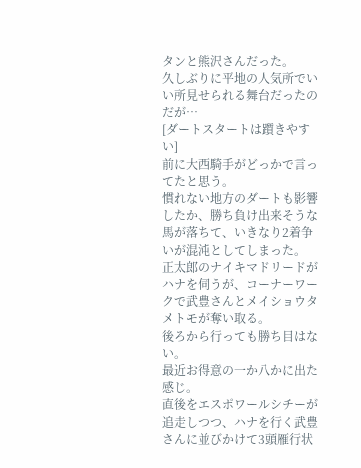タンと熊沢さんだった。
久しぶりに平地の人気所でいい所見せられる舞台だったのだが…
[ダートスタートは躓きやすい]
前に大西騎手がどっかで言ってたと思う。
慣れない地方のダートも影響したか、勝ち負け出来そうな馬が落ちて、いきなり2着争いが混沌としてしまった。
正太郎のナイキマドリードがハナを伺うが、コーナーワークで武豊さんとメイショウタメトモが奪い取る。
後ろから行っても勝ち目はない。
最近お得意の一か八かに出た感じ。
直後をエスポワールシチーが追走しつつ、ハナを行く武豊さんに並びかけて3頭雁行状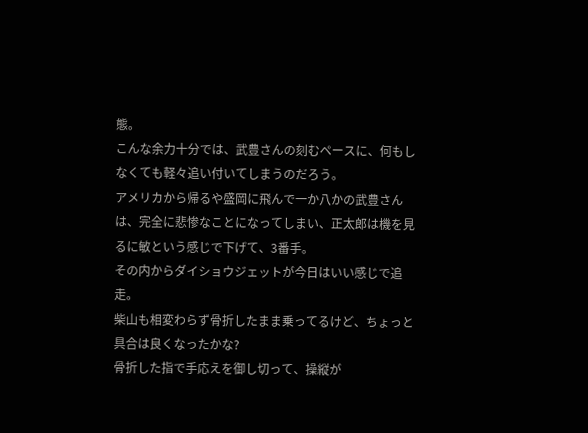態。
こんな余力十分では、武豊さんの刻むペースに、何もしなくても軽々追い付いてしまうのだろう。
アメリカから帰るや盛岡に飛んで一か八かの武豊さんは、完全に悲惨なことになってしまい、正太郎は機を見るに敏という感じで下げて、3番手。
その内からダイショウジェットが今日はいい感じで追走。
柴山も相変わらず骨折したまま乗ってるけど、ちょっと具合は良くなったかな?
骨折した指で手応えを御し切って、操縦が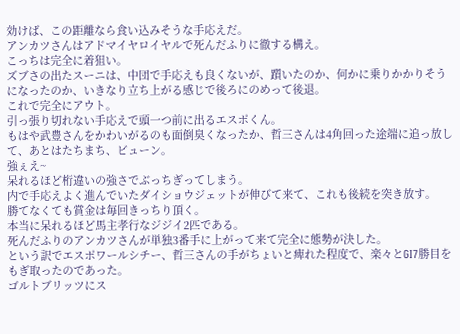効けば、この距離なら食い込みそうな手応えだ。
アンカツさんはアドマイヤロイヤルで死んだふりに徹する構え。
こっちは完全に着狙い。
ズブさの出たスーニは、中団で手応えも良くないが、躓いたのか、何かに乗りかかりそうになったのか、いきなり立ち上がる感じで後ろにのめって後退。
これで完全にアウト。
引っ張り切れない手応えで頭一つ前に出るエスポくん。
もはや武豊さんをかわいがるのも面倒臭くなったか、哲三さんは4角回った途端に追っ放して、あとはたちまち、ビューン。
強ぇえ~
呆れるほど桁違いの強さでぶっちぎってしまう。
内で手応えよく進んでいたダイショウジェットが伸びて来て、これも後続を突き放す。
勝てなくても賞金は毎回きっちり頂く。
本当に呆れるほど馬主孝行なジジイ2匹である。
死んだふりのアンカツさんが単独3番手に上がって来て完全に態勢が決した。
という訳でエスポワールシチー、哲三さんの手がちょいと痺れた程度で、楽々とGⅠ7勝目をもぎ取ったのであった。
ゴルトブリッツにス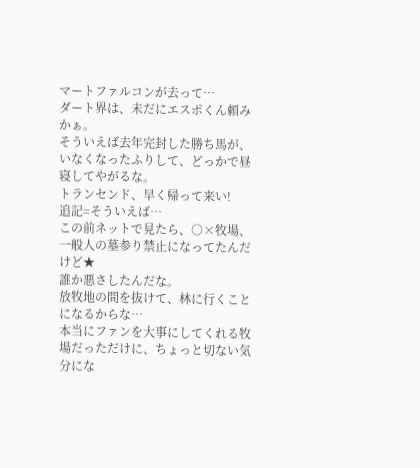マートファルコンが去って…
ダート界は、未だにエスポくん頼みかぁ。
そういえば去年完封した勝ち馬が、いなくなったふりして、どっかで昼寝してやがるな。
トランセンド、早く帰って来い!
追記=そういえば…
この前ネットで見たら、○×牧場、一般人の墓参り禁止になってたんだけど★
誰か悪さしたんだな。
放牧地の間を抜けて、林に行くことになるからな…
本当にファンを大事にしてくれる牧場だっただけに、ちょっと切ない気分にな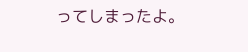ってしまったよ。